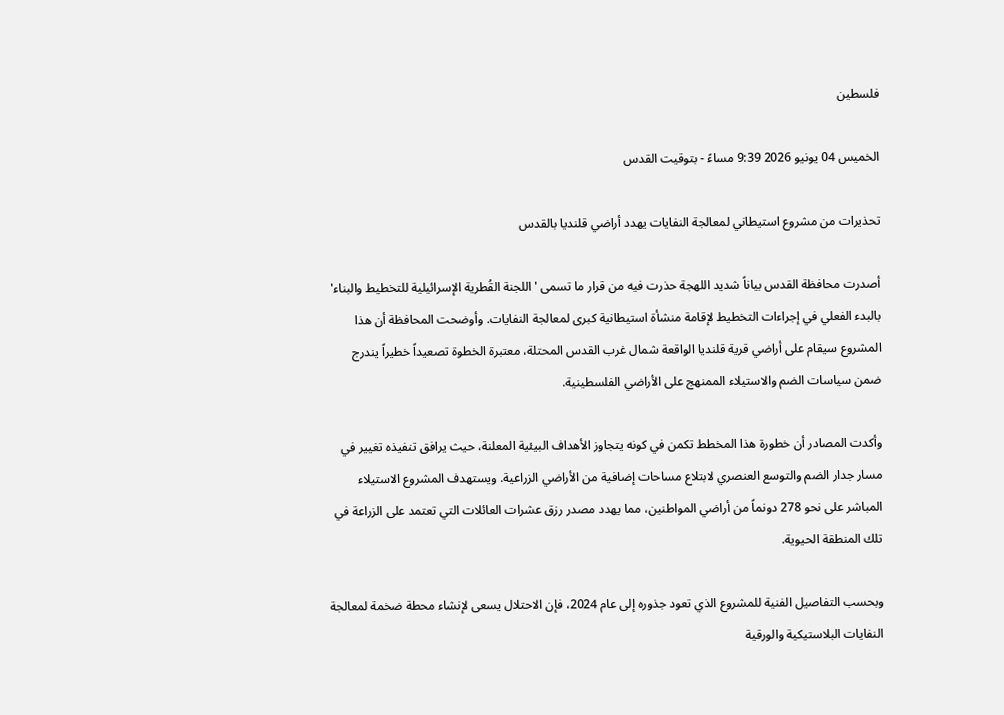فلسطين

الخميس 04 يونيو 2026 9:39 مساءً - بتوقيت القدس

تحذيرات من مشروع استيطاني لمعالجة النفايات يهدد أراضي قلنديا بالقدس

أصدرت محافظة القدس بياناً شديد اللهجة حذرت فيه من قرار ما تسمى 'اللجنة القُطرية الإسرائيلية للتخطيط والبناء' بالبدء الفعلي في إجراءات التخطيط لإقامة منشأة استيطانية كبرى لمعالجة النفايات. وأوضحت المحافظة أن هذا المشروع سيقام على أراضي قرية قلنديا الواقعة شمال غرب القدس المحتلة، معتبرة الخطوة تصعيداً خطيراً يندرج ضمن سياسات الضم والاستيلاء الممنهج على الأراضي الفلسطينية.

وأكدت المصادر أن خطورة هذا المخطط تكمن في كونه يتجاوز الأهداف البيئية المعلنة، حيث يرافق تنفيذه تغيير في مسار جدار الضم والتوسع العنصري لابتلاع مساحات إضافية من الأراضي الزراعية. ويستهدف المشروع الاستيلاء المباشر على نحو 278 دونماً من أراضي المواطنين، مما يهدد مصدر رزق عشرات العائلات التي تعتمد على الزراعة في تلك المنطقة الحيوية.

وبحسب التفاصيل الفنية للمشروع الذي تعود جذوره إلى عام 2024، فإن الاحتلال يسعى لإنشاء محطة ضخمة لمعالجة النفايات البلاستيكية والورقية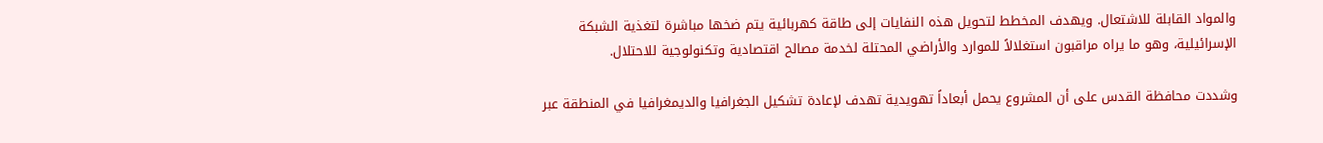والمواد القابلة للاشتعال. ويهدف المخطط لتحويل هذه النفايات إلى طاقة كهربائية يتم ضخها مباشرة لتغذية الشبكة الإسرائيلية، وهو ما يراه مراقبون استغلالاً للموارد والأراضي المحتلة لخدمة مصالح اقتصادية وتكنولوجية للاحتلال.

وشددت محافظة القدس على أن المشروع يحمل أبعاداً تهويدية تهدف لإعادة تشكيل الجغرافيا والديمغرافيا في المنطقة عبر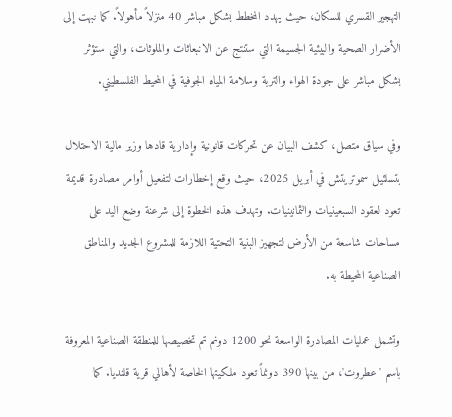التهجير القسري للسكان، حيث يهدد المخطط بشكل مباشر 40 منزلاً مأهولاً. كما نبهت إلى الأضرار الصحية والبيئية الجسيمة التي ستنتج عن الانبعاثات والملوثات، والتي ستؤثر بشكل مباشر على جودة الهواء والتربة وسلامة المياه الجوفية في المحيط الفلسطيني.

وفي سياق متصل، كشف البيان عن تحركات قانونية وإدارية قادها وزير مالية الاحتلال بتسلئيل سموتريتش في أبريل 2025، حيث وقع إخطارات لتفعيل أوامر مصادرة قديمة تعود لعقود السبعينيات والثمانينيات. وتهدف هذه الخطوة إلى شرعنة وضع اليد على مساحات شاسعة من الأرض لتجهيز البنية التحتية اللازمة للمشروع الجديد والمناطق الصناعية المحيطة به.

وتشمل عمليات المصادرة الواسعة نحو 1200 دونم تم تخصيصها للمنطقة الصناعية المعروفة باسم 'عطروت'، من بينها 390 دونماً تعود ملكيتها الخاصة لأهالي قرية قلنديا. كما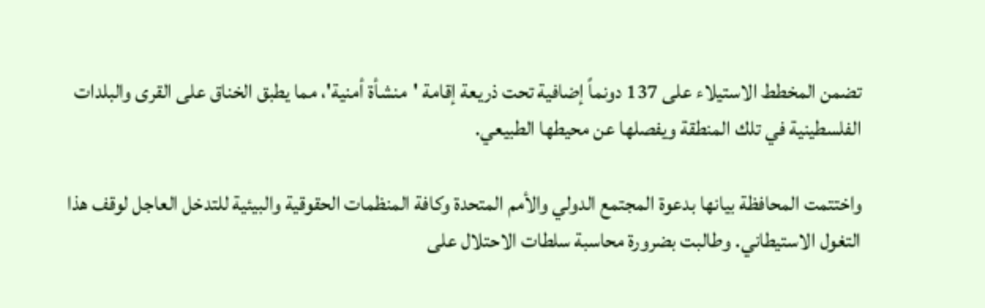تضمن المخطط الاستيلاء على 137 دونماً إضافية تحت ذريعة إقامة 'منشأة أمنية'، مما يطبق الخناق على القرى والبلدات الفلسطينية في تلك المنطقة ويفصلها عن محيطها الطبيعي.

واختتمت المحافظة بيانها بدعوة المجتمع الدولي والأمم المتحدة وكافة المنظمات الحقوقية والبيئية للتدخل العاجل لوقف هذا التغول الاستيطاني. وطالبت بضرورة محاسبة سلطات الاحتلال على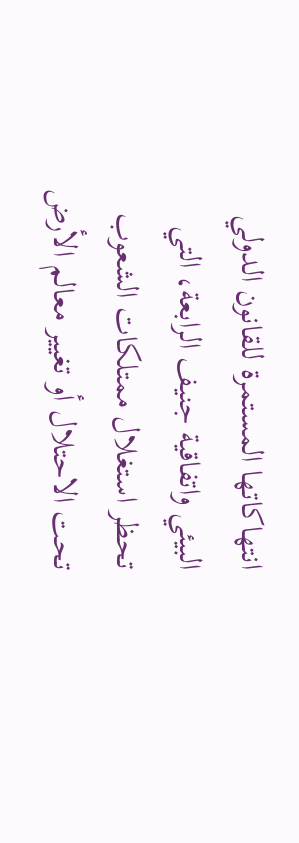انتهاكاتها المستمرة للقانون الدولي البيئي واتفاقية جنيف الرابعة، التي تحظر استغلال ممتلكات الشعوب تحت الاحتلال أو تغيير معالم الأرض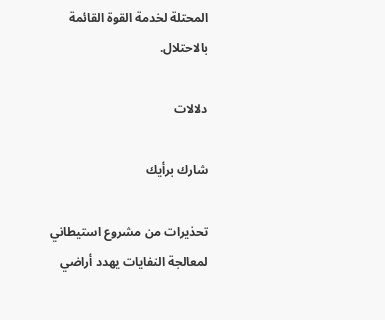المحتلة لخدمة القوة القائمة بالاحتلال.

دلالات

شارك برأيك

تحذيرات من مشروع استيطاني لمعالجة النفايات يهدد أراضي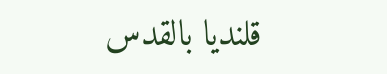قلنديا بالقدس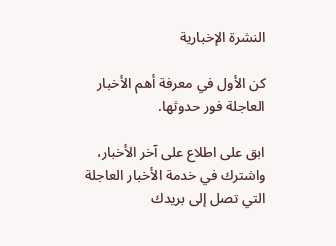النشرة الإخبارية

كن الأول في معرفة أهم الأخبار العاجلة فور حدوثها.

ابق على اطلاع على آخر الأخبار، واشترك في خدمة الأخبار العاجلة التي تصل إلى بريدك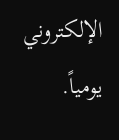الإلكتروني يومياً.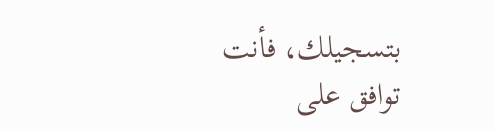بتسجيلك، فأنت توافق على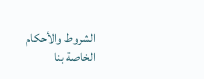الشروط والأحكام الخاصة بنا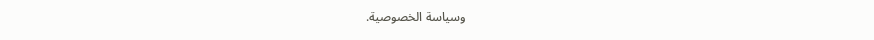وسياسة الخصوصية.